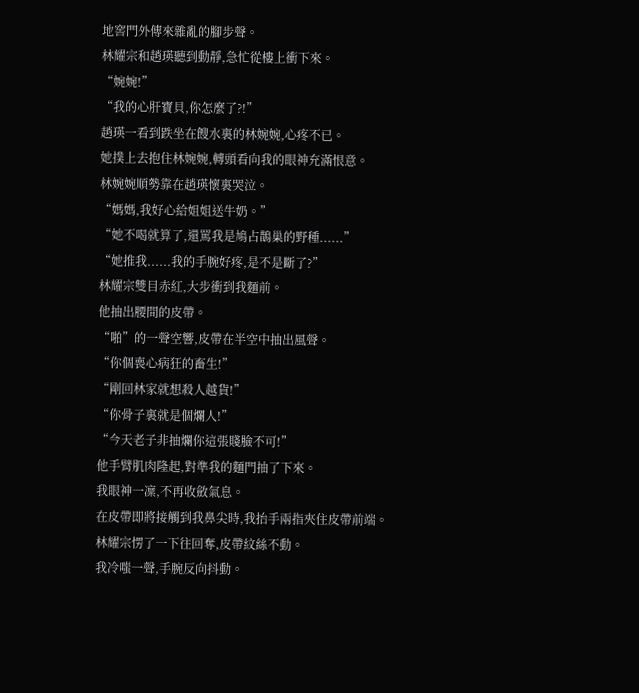地窖門外傳來雜亂的腳步聲。
林耀宗和趙瑛聽到動靜,急忙從樓上衝下來。
“婉婉!”
“我的心肝寶貝,你怎麼了?!”
趙瑛一看到跌坐在餿水裏的林婉婉,心疼不已。
她撲上去抱住林婉婉,轉頭看向我的眼神充滿恨意。
林婉婉順勢靠在趙瑛懷裏哭泣。
“媽媽,我好心給姐姐送牛奶。”
“她不喝就算了,還罵我是鳩占鵲巢的野種......”
“她推我......我的手腕好疼,是不是斷了?”
林耀宗雙目赤紅,大步衝到我麵前。
他抽出腰間的皮帶。
“啪”的一聲空響,皮帶在半空中抽出風聲。
“你個喪心病狂的畜生!”
“剛回林家就想殺人越貨!”
“你骨子裏就是個爛人!”
“今天老子非抽爛你這張賤臉不可!”
他手臂肌肉隆起,對準我的麵門抽了下來。
我眼神一凜,不再收斂氣息。
在皮帶即將接觸到我鼻尖時,我抬手兩指夾住皮帶前端。
林耀宗愣了一下往回奪,皮帶紋絲不動。
我冷嗤一聲,手腕反向抖動。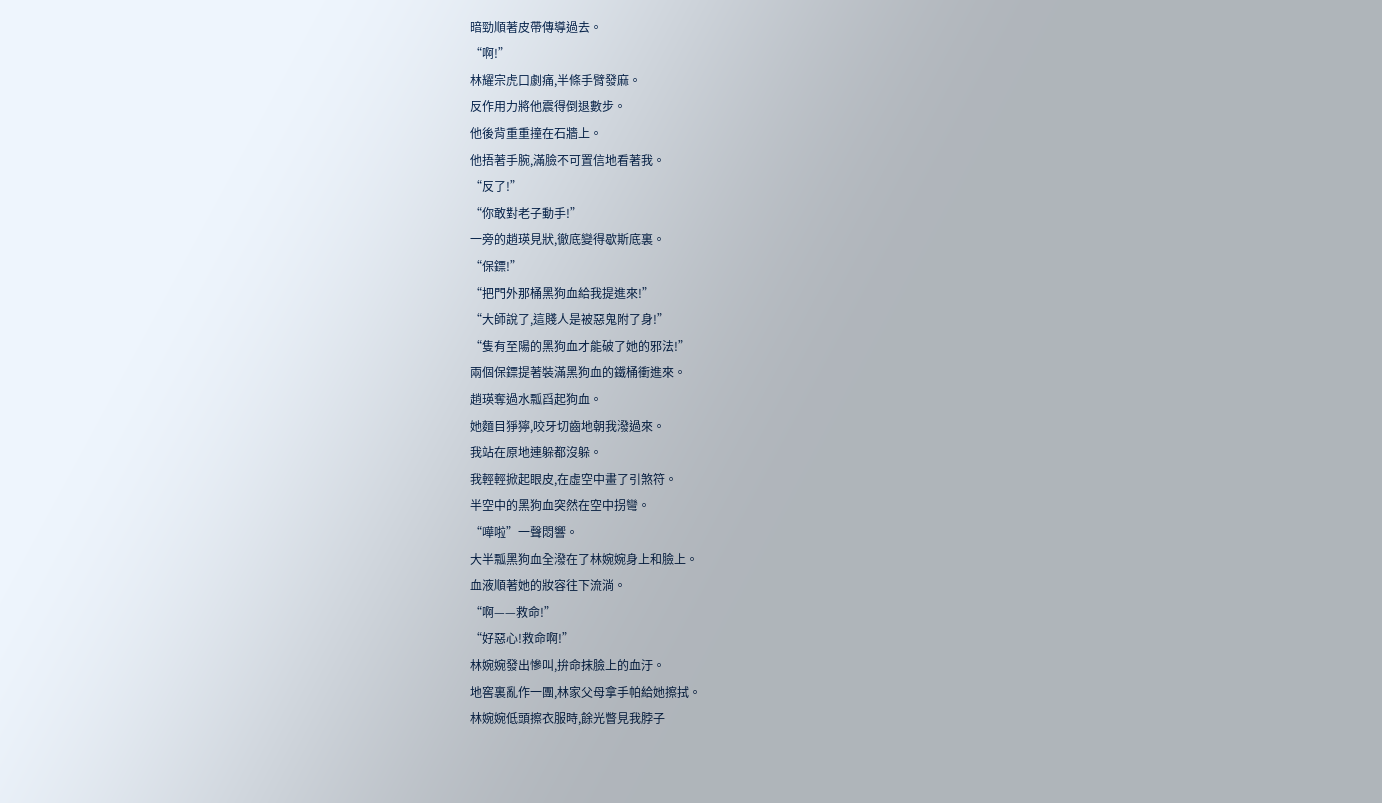暗勁順著皮帶傳導過去。
“啊!”
林耀宗虎口劇痛,半條手臂發麻。
反作用力將他震得倒退數步。
他後背重重撞在石牆上。
他捂著手腕,滿臉不可置信地看著我。
“反了!”
“你敢對老子動手!”
一旁的趙瑛見狀,徹底變得歇斯底裏。
“保鏢!”
“把門外那桶黑狗血給我提進來!”
“大師說了,這賤人是被惡鬼附了身!”
“隻有至陽的黑狗血才能破了她的邪法!”
兩個保鏢提著裝滿黑狗血的鐵桶衝進來。
趙瑛奪過水瓢舀起狗血。
她麵目猙獰,咬牙切齒地朝我潑過來。
我站在原地連躲都沒躲。
我輕輕掀起眼皮,在虛空中畫了引煞符。
半空中的黑狗血突然在空中拐彎。
“嘩啦”一聲悶響。
大半瓢黑狗血全潑在了林婉婉身上和臉上。
血液順著她的妝容往下流淌。
“啊——救命!”
“好惡心!救命啊!”
林婉婉發出慘叫,拚命抹臉上的血汙。
地窖裏亂作一團,林家父母拿手帕給她擦拭。
林婉婉低頭擦衣服時,餘光瞥見我脖子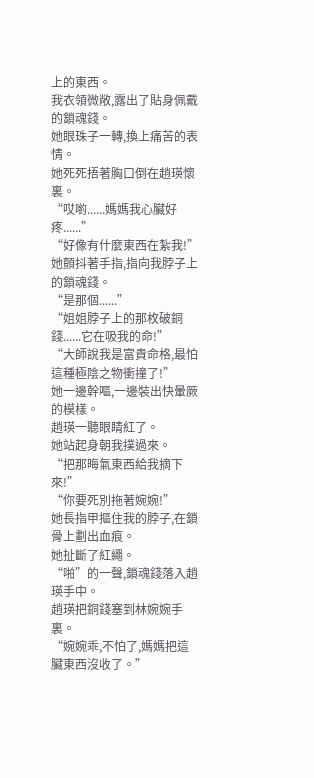上的東西。
我衣領微敞,露出了貼身佩戴的鎖魂錢。
她眼珠子一轉,換上痛苦的表情。
她死死捂著胸口倒在趙瑛懷裏。
“哎喲......媽媽我心臟好疼......”
“好像有什麼東西在紮我!”
她顫抖著手指,指向我脖子上的鎖魂錢。
“是那個......”
“姐姐脖子上的那枚破銅錢......它在吸我的命!”
“大師說我是富貴命格,最怕這種極陰之物衝撞了!”
她一邊幹嘔,一邊裝出快暈厥的模樣。
趙瑛一聽眼睛紅了。
她站起身朝我撲過來。
“把那晦氣東西給我摘下來!”
“你要死別拖著婉婉!”
她長指甲摳住我的脖子,在鎖骨上劃出血痕。
她扯斷了紅繩。
“啪”的一聲,鎖魂錢落入趙瑛手中。
趙瑛把銅錢塞到林婉婉手裏。
“婉婉乖,不怕了,媽媽把這臟東西沒收了。”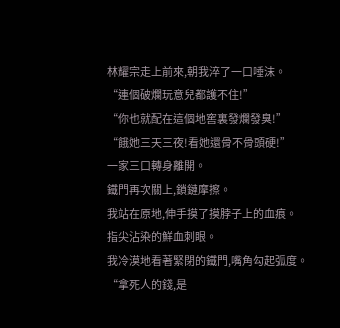林耀宗走上前來,朝我淬了一口唾沫。
“連個破爛玩意兒都護不住!”
“你也就配在這個地窖裏發爛發臭!”
“餓她三天三夜!看她還骨不骨頭硬!”
一家三口轉身離開。
鐵門再次關上,鎖鏈摩擦。
我站在原地,伸手摸了摸脖子上的血痕。
指尖沾染的鮮血刺眼。
我冷漠地看著緊閉的鐵門,嘴角勾起弧度。
“拿死人的錢,是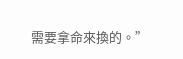需要拿命來換的。”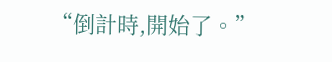“倒計時,開始了。”